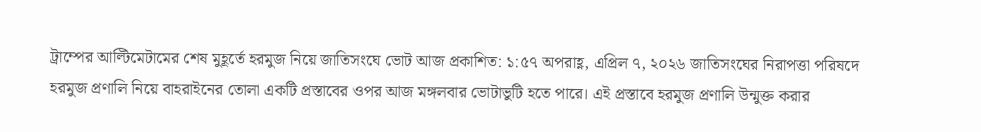ট্রাম্পের আল্টিমেটামের শেষ মুহূর্তে হরমুজ নিয়ে জাতিসংঘে ভোট আজ প্রকাশিত: ১:৫৭ অপরাহ্ণ, এপ্রিল ৭, ২০২৬ জাতিসংঘের নিরাপত্তা পরিষদে হরমুজ প্রণালি নিয়ে বাহরাইনের তোলা একটি প্রস্তাবের ওপর আজ মঙ্গলবার ভোটাভুটি হতে পারে। এই প্রস্তাবে হরমুজ প্রণালি উন্মুক্ত করার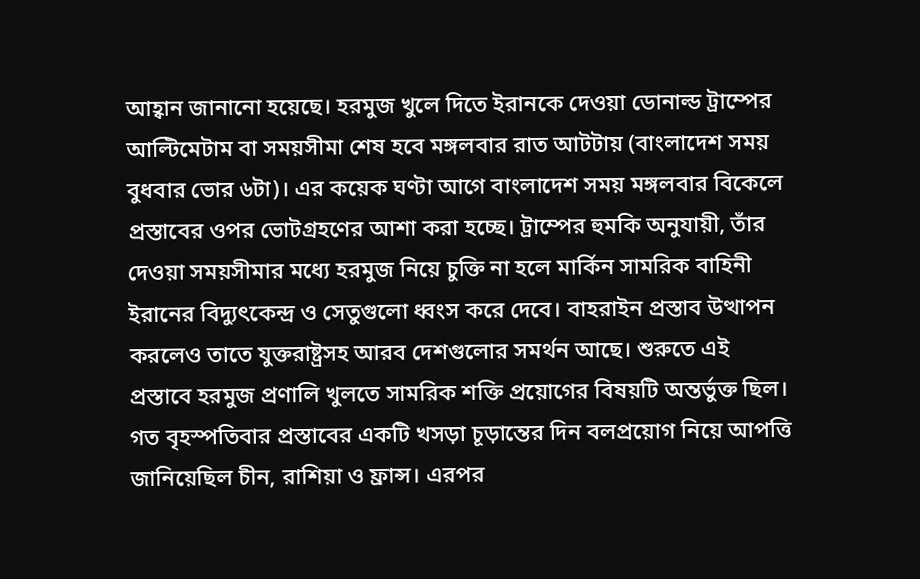আহ্বান জানানো হয়েছে। হরমুজ খুলে দিতে ইরানকে দেওয়া ডোনাল্ড ট্রাম্পের আল্টিমেটাম বা সময়সীমা শেষ হবে মঙ্গলবার রাত আটটায় (বাংলাদেশ সময় বুধবার ভোর ৬টা)। এর কয়েক ঘণ্টা আগে বাংলাদেশ সময় মঙ্গলবার বিকেলে প্রস্তাবের ওপর ভোটগ্রহণের আশা করা হচ্ছে। ট্রাম্পের হুমকি অনুযায়ী, তাঁর দেওয়া সময়সীমার মধ্যে হরমুজ নিয়ে চুক্তি না হলে মার্কিন সামরিক বাহিনী ইরানের বিদ্যুৎকেন্দ্র ও সেতুগুলো ধ্বংস করে দেবে। বাহরাইন প্রস্তাব উত্থাপন করলেও তাতে যুক্তরাষ্ট্রসহ আরব দেশগুলোর সমর্থন আছে। শুরুতে এই প্রস্তাবে হরমুজ প্রণালি খুলতে সামরিক শক্তি প্রয়োগের বিষয়টি অন্তর্ভুক্ত ছিল। গত বৃহস্পতিবার প্রস্তাবের একটি খসড়া চূড়ান্তের দিন বলপ্রয়োগ নিয়ে আপত্তি জানিয়েছিল চীন, রাশিয়া ও ফ্রান্স। এরপর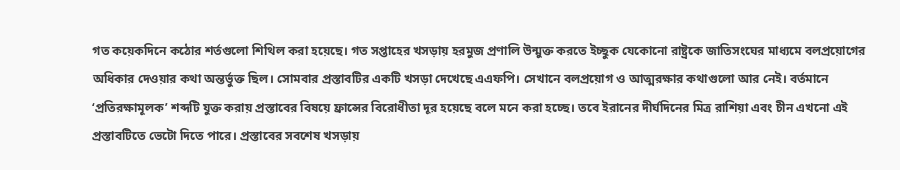গত কয়েকদিনে কঠোর শর্তগুলো শিথিল করা হয়েছে। গত সপ্তাহের খসড়ায় হরমুজ প্রণালি উন্মুক্ত করতে ইচ্ছুক যেকোনো রাষ্ট্রকে জাতিসংঘের মাধ্যমে বলপ্রয়োগের অধিকার দেওয়ার কথা অন্তর্ভুক্ত ছিল। সোমবার প্রস্তাবটির একটি খসড়া দেখেছে এএফপি। সেখানে বলপ্রয়োগ ও আত্মরক্ষার কথাগুলো আর নেই। বর্তমানে ‘প্রতিরক্ষামূলক’ শব্দটি যুক্ত করায় প্রস্তাবের বিষয়ে ফ্রান্সের বিরোধীতা দূর হয়েছে বলে মনে করা হচ্ছে। তবে ইরানের দীর্ঘদিনের মিত্র রাশিয়া এবং চীন এখনো এই প্রস্তাবটিতে ভেটো দিতে পারে। প্রস্তাবের সবশেষ খসড়ায়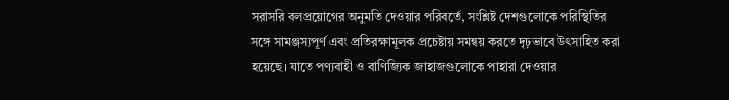সরাসরি বলপ্রয়োগের অনুমতি দেওয়ার পরিবর্তে, সংশ্লিষ্ট দেশগুলোকে পরিস্থিতির সঙ্গে সামঞ্জস্যপূর্ণ এবং প্রতিরক্ষামূলক প্রচেষ্টায় সমন্বয় করতে দৃঢ়ভাবে উৎসাহিত করা হয়েছে। যাতে পণ্যবাহী ও বাণিজ্যিক জাহাজগুলোকে পাহারা দেওয়ার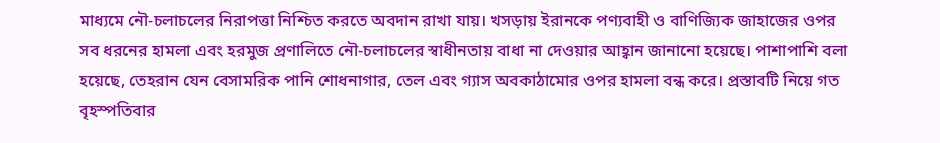মাধ্যমে নৌ-চলাচলের নিরাপত্তা নিশ্চিত করতে অবদান রাখা যায়। খসড়ায় ইরানকে পণ্যবাহী ও বাণিজ্যিক জাহাজের ওপর সব ধরনের হামলা এবং হরমুজ প্রণালিতে নৌ-চলাচলের স্বাধীনতায় বাধা না দেওয়ার আহ্বান জানানো হয়েছে। পাশাপাশি বলা হয়েছে, তেহরান যেন বেসামরিক পানি শোধনাগার, তেল এবং গ্যাস অবকাঠামোর ওপর হামলা বন্ধ করে। প্রস্তাবটি নিয়ে গত বৃহস্পতিবার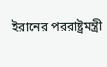ইরানের পররাষ্ট্রমন্ত্রী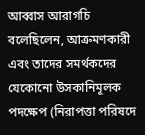আব্বাস আরাগচি বলেছিলেন, আক্রমণকারী এবং তাদের সমর্থকদের যেকোনো উসকানিমূলক পদক্ষেপ (নিরাপত্তা পরিষদে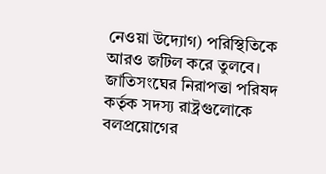নেওয়া উদ্যোগ) পরিস্থিতিকে আরও জটিল করে তুলবে। জাতিসংঘের নিরাপত্তা পরিষদ কর্তৃক সদস্য রাষ্ট্রগুলোকে বলপ্রয়োগের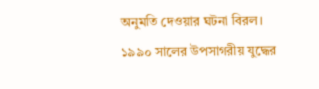অনুমতি দেওয়ার ঘটনা বিরল। ১৯৯০ সালের উপসাগরীয় যুদ্ধের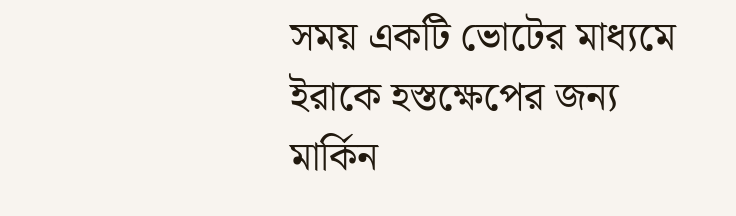সময় একটি ভোটের মাধ্যমে ইরাকে হস্তক্ষেপের জন্য মার্কিন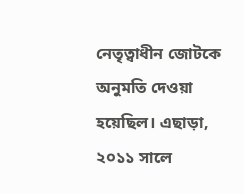নেতৃত্বাধীন জোটকে অনুমতি দেওয়া হয়েছিল। এছাড়া, ২০১১ সালে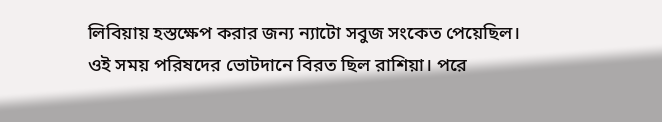লিবিয়ায় হস্তক্ষেপ করার জন্য ন্যাটো সবুজ সংকেত পেয়েছিল। ওই সময় পরিষদের ভোটদানে বিরত ছিল রাশিয়া। পরে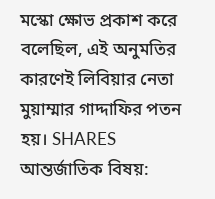মস্কো ক্ষোভ প্রকাশ করে বলেছিল, এই অনুমতির কারণেই লিবিয়ার নেতা মুয়াম্মার গাদ্দাফির পতন হয়। SHARES আন্তর্জাতিক বিষয়: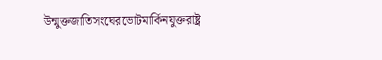উন্মুক্তজাতিসংঘেরভোটমার্কিনযুক্তরাষ্ট্র